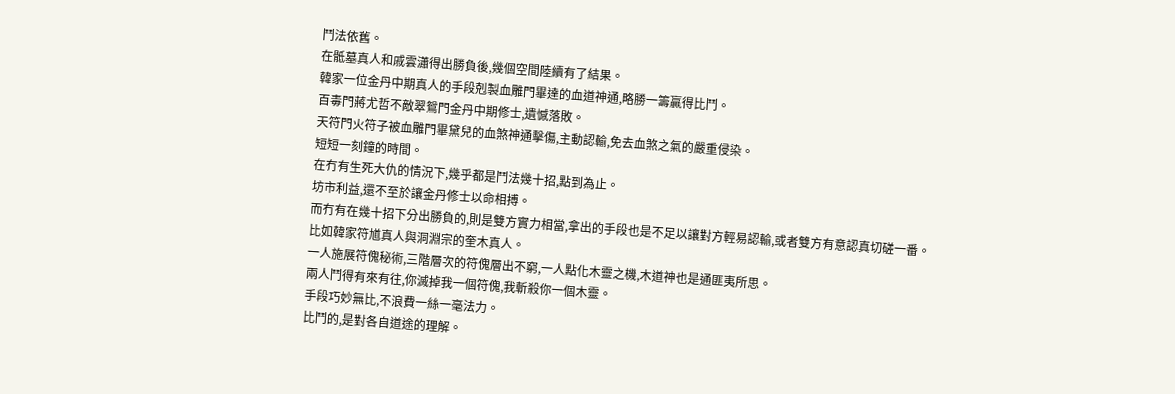鬥法依舊。
在骶墓真人和戚雲瀟得出勝負後,幾個空間陸續有了結果。
韓家一位金丹中期真人的手段剋製血雕門畢達的血道神通,略勝一籌贏得比鬥。
百毒門蔣尤哲不敵翠鴛門金丹中期修士,遺憾落敗。
天符門火符子被血雕門畢黛兒的血煞神通擊傷,主動認輸,免去血煞之氣的嚴重侵染。
短短一刻鐘的時間。
在冇有生死大仇的情況下,幾乎都是鬥法幾十招,點到為止。
坊市利益,還不至於讓金丹修士以命相搏。
而冇有在幾十招下分出勝負的,則是雙方實力相當,拿出的手段也是不足以讓對方輕易認輸,或者雙方有意認真切磋一番。
比如韓家符馗真人與洞淵宗的奎木真人。
一人施展符傀秘術,三階層次的符傀層出不窮,一人點化木靈之機,木道神也是通匪夷所思。
兩人鬥得有來有往,你滅掉我一個符傀,我斬殺你一個木靈。
手段巧妙無比,不浪費一絲一毫法力。
比鬥的,是對各自道途的理解。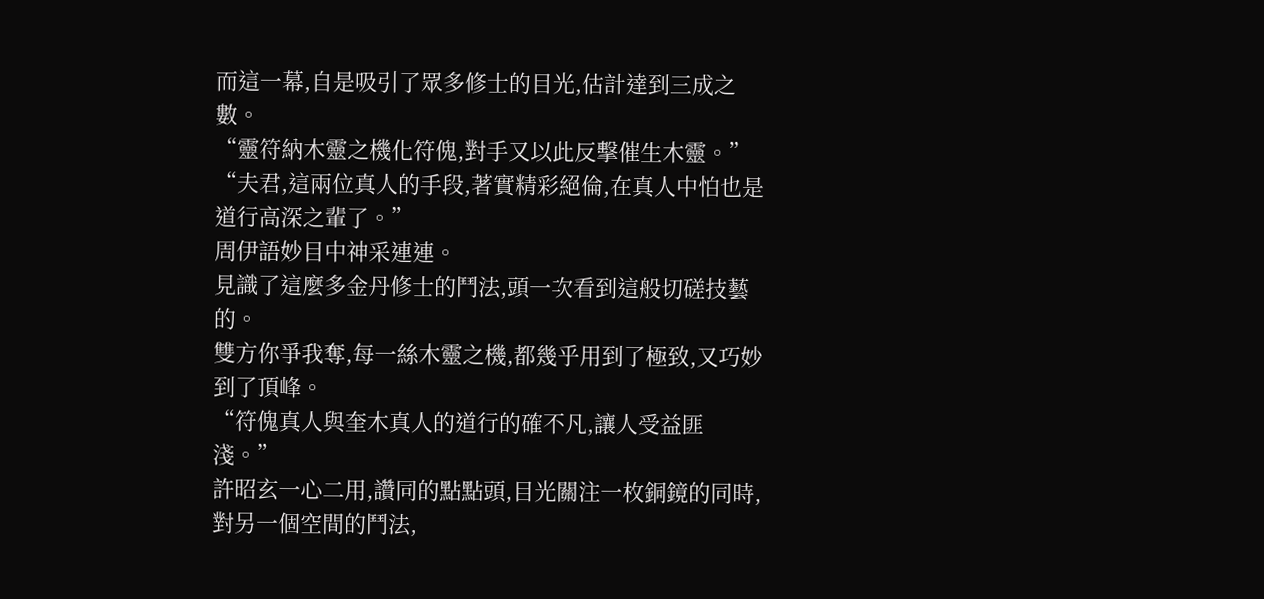而這一幕,自是吸引了眾多修士的目光,估計達到三成之數。
“靈符納木靈之機化符傀,對手又以此反擊催生木靈。”
“夫君,這兩位真人的手段,著實精彩絕倫,在真人中怕也是道行高深之輩了。”
周伊語妙目中神采連連。
見識了這麼多金丹修士的鬥法,頭一次看到這般切磋技藝的。
雙方你爭我奪,每一絲木靈之機,都幾乎用到了極致,又巧妙到了頂峰。
“符傀真人與奎木真人的道行的確不凡,讓人受益匪淺。”
許昭玄一心二用,讚同的點點頭,目光關注一枚銅鏡的同時,對另一個空間的鬥法,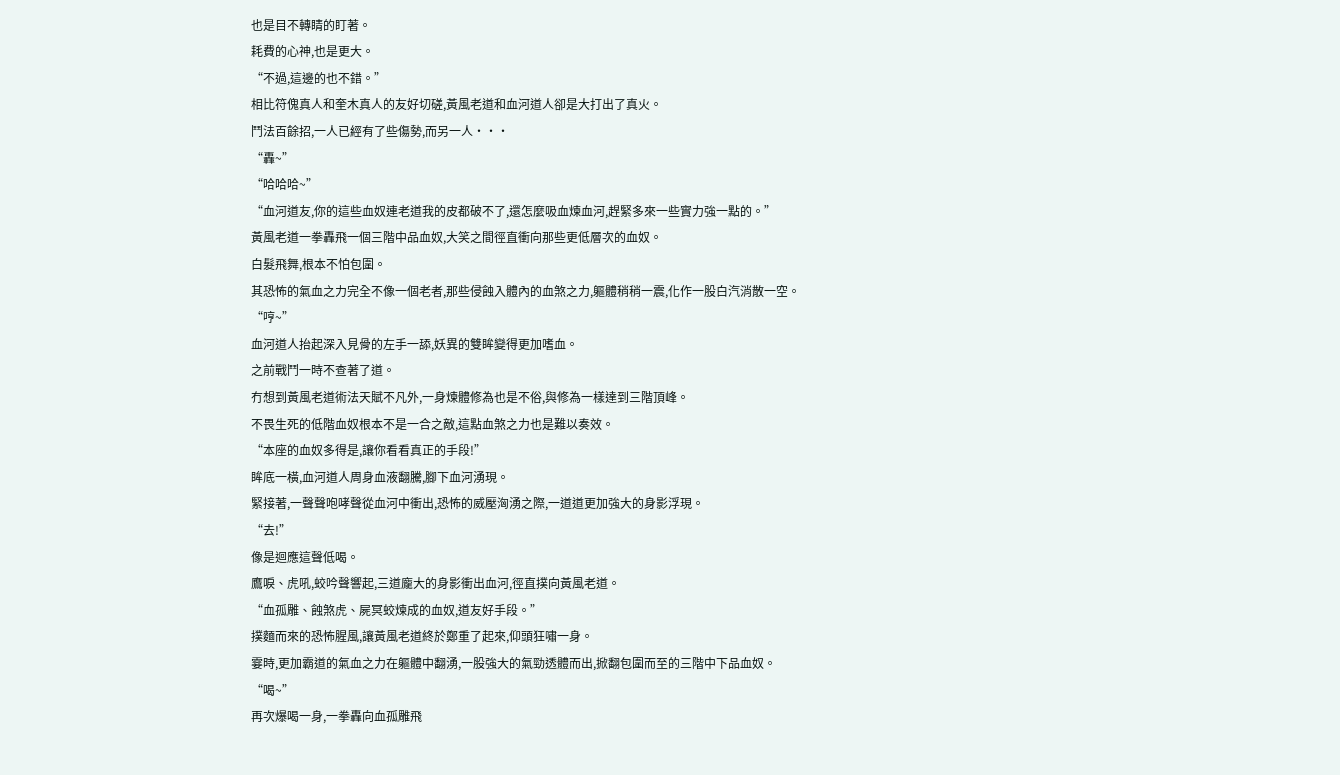也是目不轉睛的盯著。
耗費的心神,也是更大。
“不過,這邊的也不錯。”
相比符傀真人和奎木真人的友好切磋,黃風老道和血河道人卻是大打出了真火。
鬥法百餘招,一人已經有了些傷勢,而另一人···
“轟~”
“哈哈哈~”
“血河道友,你的這些血奴連老道我的皮都破不了,還怎麼吸血煉血河,趕緊多來一些實力強一點的。”
黃風老道一拳轟飛一個三階中品血奴,大笑之間徑直衝向那些更低層次的血奴。
白髮飛舞,根本不怕包圍。
其恐怖的氣血之力完全不像一個老者,那些侵蝕入體內的血煞之力,軀體稍稍一震,化作一股白汽消散一空。
“哼~”
血河道人抬起深入見骨的左手一舔,妖異的雙眸變得更加嗜血。
之前戰鬥一時不查著了道。
冇想到黃風老道術法天賦不凡外,一身煉體修為也是不俗,與修為一樣達到三階頂峰。
不畏生死的低階血奴根本不是一合之敵,這點血煞之力也是難以奏效。
“本座的血奴多得是,讓你看看真正的手段!”
眸底一橫,血河道人周身血液翻騰,腳下血河湧現。
緊接著,一聲聲咆哮聲從血河中衝出,恐怖的威壓洶湧之際,一道道更加強大的身影浮現。
“去!”
像是迴應這聲低喝。
鷹唳、虎吼,蛟吟聲響起,三道龐大的身影衝出血河,徑直撲向黃風老道。
“血孤雕、蝕煞虎、屍冥蛟煉成的血奴,道友好手段。”
撲麵而來的恐怖腥風,讓黃風老道終於鄭重了起來,仰頭狂嘯一身。
霎時,更加霸道的氣血之力在軀體中翻湧,一股強大的氣勁透體而出,掀翻包圍而至的三階中下品血奴。
“喝~”
再次爆喝一身,一拳轟向血孤雕飛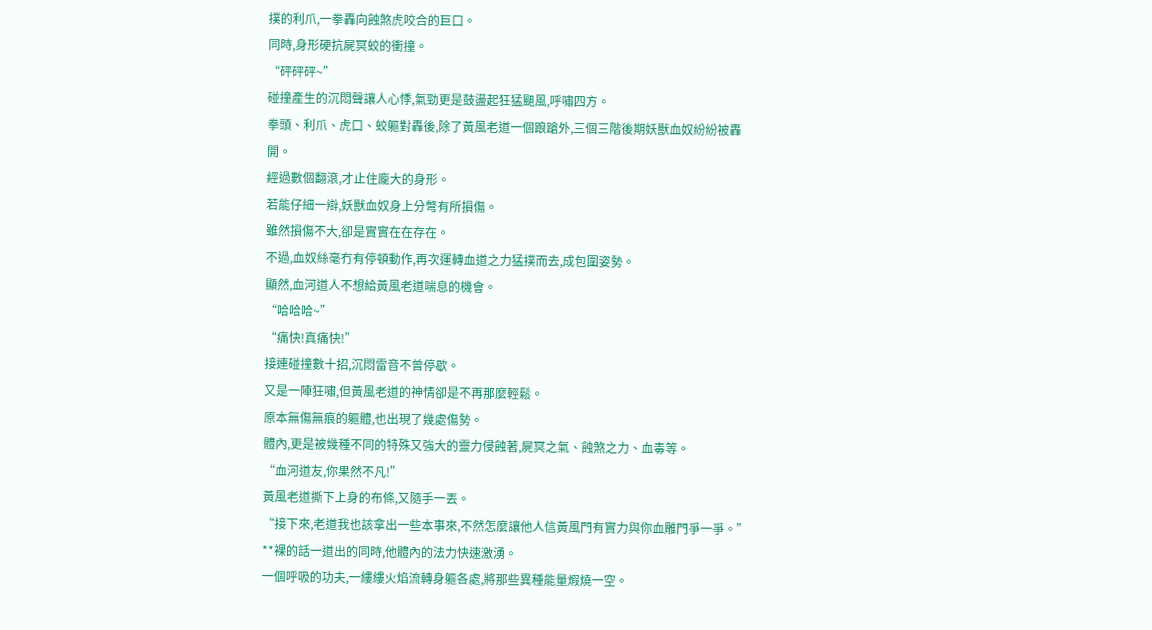撲的利爪,一拳轟向蝕煞虎咬合的巨口。
同時,身形硬抗屍冥蛟的衝撞。
“砰砰砰~”
碰撞產生的沉悶聲讓人心悸,氣勁更是鼓盪起狂猛颶風,呼嘯四方。
拳頭、利爪、虎口、蛟軀對轟後,除了黃風老道一個踉蹌外,三個三階後期妖獸血奴紛紛被轟開。
經過數個翻滾,才止住龐大的身形。
若能仔細一辯,妖獸血奴身上分彆有所損傷。
雖然損傷不大,卻是實實在在存在。
不過,血奴絲毫冇有停頓動作,再次運轉血道之力猛撲而去,成包圍姿勢。
顯然,血河道人不想給黃風老道喘息的機會。
“哈哈哈~”
“痛快!真痛快!”
接連碰撞數十招,沉悶雷音不曾停歇。
又是一陣狂嘯,但黃風老道的神情卻是不再那麼輕鬆。
原本無傷無痕的軀體,也出現了幾處傷勢。
體內,更是被幾種不同的特殊又強大的靈力侵蝕著,屍冥之氣、蝕煞之力、血毒等。
“血河道友,你果然不凡!”
黃風老道撕下上身的布條,又隨手一丟。
“接下來,老道我也該拿出一些本事來,不然怎麼讓他人信黃風門有實力與你血雕門爭一爭。”
**裸的話一道出的同時,他體內的法力快速激湧。
一個呼吸的功夫,一縷縷火焰流轉身軀各處,將那些異種能量煆燒一空。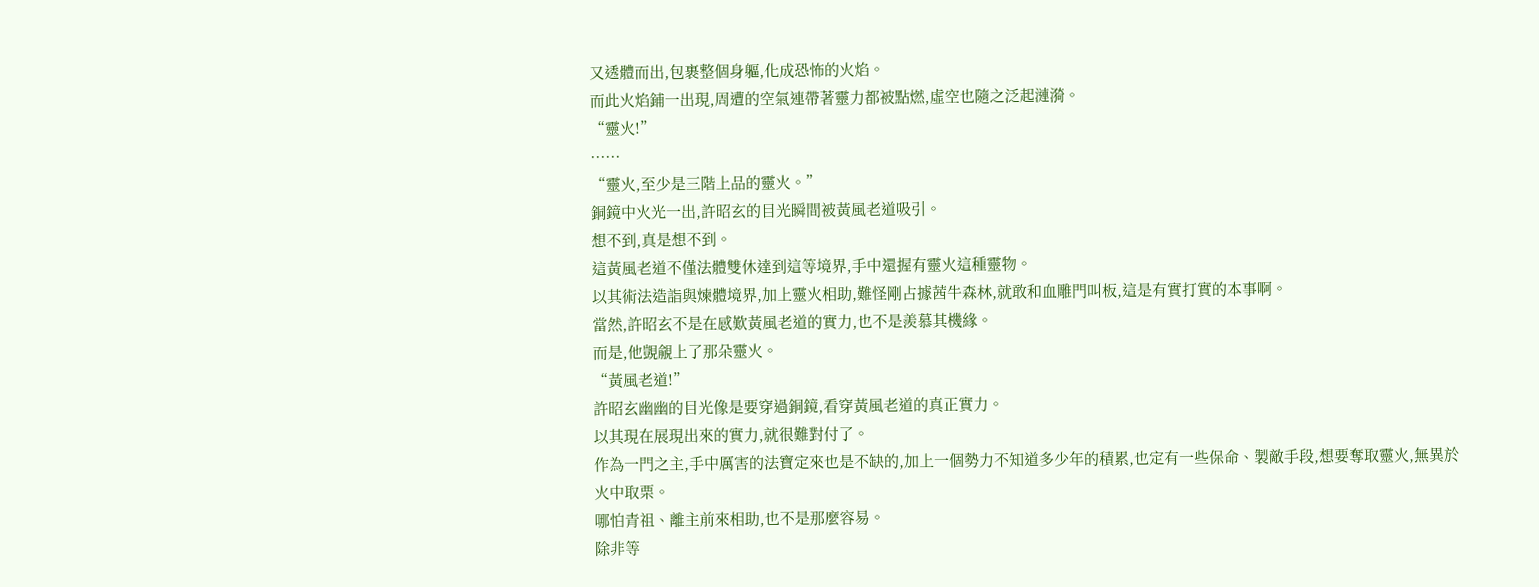又透體而出,包裹整個身軀,化成恐怖的火焰。
而此火焰鋪一出現,周遭的空氣連帶著靈力都被點燃,虛空也隨之泛起漣漪。
“靈火!”
······
“靈火,至少是三階上品的靈火。”
銅鏡中火光一出,許昭玄的目光瞬間被黃風老道吸引。
想不到,真是想不到。
這黃風老道不僅法體雙休達到這等境界,手中還握有靈火這種靈物。
以其術法造詣與煉體境界,加上靈火相助,難怪剛占據茜牛森林,就敢和血雕門叫板,這是有實打實的本事啊。
當然,許昭玄不是在感歎黃風老道的實力,也不是羨慕其機緣。
而是,他覬覦上了那朵靈火。
“黃風老道!”
許昭玄幽幽的目光像是要穿過銅鏡,看穿黃風老道的真正實力。
以其現在展現出來的實力,就很難對付了。
作為一門之主,手中厲害的法寶定來也是不缺的,加上一個勢力不知道多少年的積累,也定有一些保命、製敵手段,想要奪取靈火,無異於火中取栗。
哪怕青祖、離主前來相助,也不是那麼容易。
除非等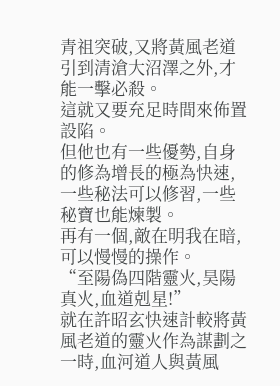青祖突破,又將黃風老道引到清滄大沼澤之外,才能一擊必殺。
這就又要充足時間來佈置設陷。
但他也有一些優勢,自身的修為增長的極為快速,一些秘法可以修習,一些秘寶也能煉製。
再有一個,敵在明我在暗,可以慢慢的操作。
“至陽偽四階靈火,昊陽真火,血道剋星!”
就在許昭玄快速計較將黃風老道的靈火作為謀劃之一時,血河道人與黃風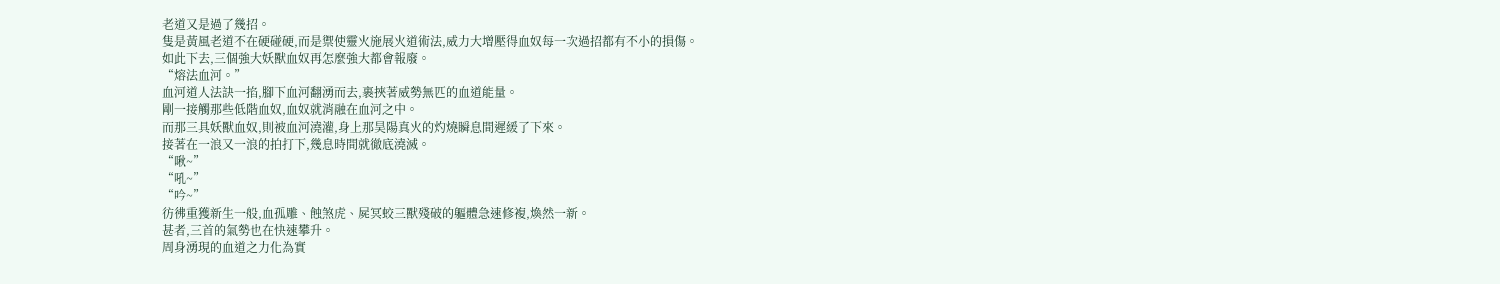老道又是過了幾招。
隻是黃風老道不在硬碰硬,而是禦使靈火施展火道術法,威力大增壓得血奴每一次過招都有不小的損傷。
如此下去,三個強大妖獸血奴再怎麼強大都會報廢。
“熔法血河。”
血河道人法訣一掐,腳下血河翻湧而去,裹挾著威勢無匹的血道能量。
剛一接觸那些低階血奴,血奴就消融在血河之中。
而那三具妖獸血奴,則被血河澆灌,身上那昊陽真火的灼燒瞬息間遲緩了下來。
接著在一浪又一浪的拍打下,幾息時間就徹底澆滅。
“啾~”
“吼~”
“吟~”
彷彿重獲新生一般,血孤雕、蝕煞虎、屍冥蛟三獸殘破的軀體急速修複,煥然一新。
甚者,三首的氣勢也在快速攀升。
周身湧現的血道之力化為實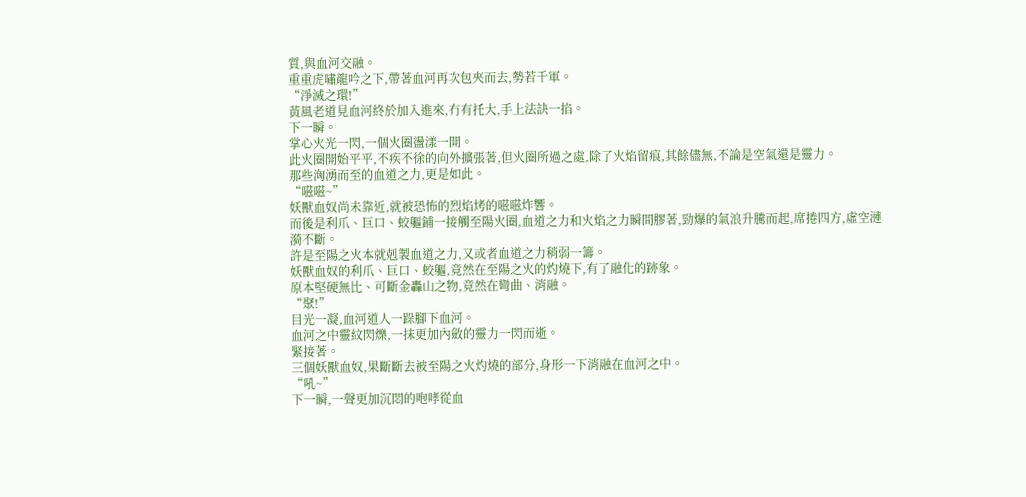質,與血河交融。
重重虎嘯龍吟之下,帶著血河再次包夾而去,勢若千軍。
“淨滅之環!”
黃風老道見血河終於加入進來,冇有托大,手上法訣一掐。
下一瞬。
掌心火光一閃,一個火圈盪漾一開。
此火圈開始平平,不疾不徐的向外擴張著,但火圈所過之處,除了火焰留痕,其餘儘無,不論是空氣還是靈力。
那些洶湧而至的血道之力,更是如此。
“嗞嗞~”
妖獸血奴尚未靠近,就被恐怖的烈焰烤的嗞嗞炸響。
而後是利爪、巨口、蛟軀鋪一接觸至陽火圈,血道之力和火焰之力瞬間膠著,勁爆的氣浪升騰而起,席捲四方,虛空漣漪不斷。
許是至陽之火本就剋製血道之力,又或者血道之力稍弱一籌。
妖獸血奴的利爪、巨口、蛟軀,竟然在至陽之火的灼燒下,有了融化的跡象。
原本堅硬無比、可斷金轟山之物,竟然在彎曲、消融。
“聚!”
目光一凝,血河道人一跺腳下血河。
血河之中靈紋閃爍,一抹更加內斂的靈力一閃而逝。
緊接著。
三個妖獸血奴,果斷斷去被至陽之火灼燒的部分,身形一下消融在血河之中。
“吼~”
下一瞬,一聲更加沉悶的咆哮從血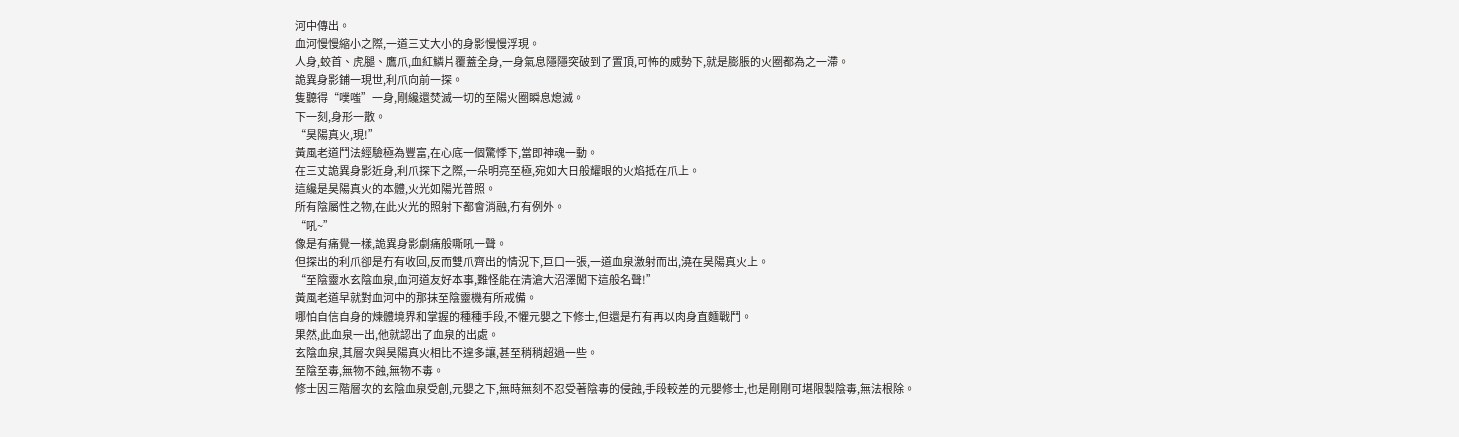河中傳出。
血河慢慢縮小之際,一道三丈大小的身影慢慢浮現。
人身,蛟首、虎腿、鷹爪,血紅鱗片覆蓋全身,一身氣息隱隱突破到了置頂,可怖的威勢下,就是膨脹的火圈都為之一滯。
詭異身影鋪一現世,利爪向前一探。
隻聽得“噗嗤”一身,剛纔還焚滅一切的至陽火圈瞬息熄滅。
下一刻,身形一散。
“昊陽真火,現!”
黃風老道鬥法經驗極為豐富,在心底一個驚悸下,當即神魂一動。
在三丈詭異身影近身,利爪探下之際,一朵明亮至極,宛如大日般耀眼的火焰抵在爪上。
這纔是昊陽真火的本體,火光如陽光普照。
所有陰屬性之物,在此火光的照射下都會消融,冇有例外。
“吼~”
像是有痛覺一樣,詭異身影劇痛般嘶吼一聲。
但探出的利爪卻是冇有收回,反而雙爪齊出的情況下,巨口一張,一道血泉激射而出,澆在昊陽真火上。
“至陰靈水玄陰血泉,血河道友好本事,難怪能在清滄大沼澤闖下這般名聲!”
黃風老道早就對血河中的那抹至陰靈機有所戒備。
哪怕自信自身的煉體境界和掌握的種種手段,不懼元嬰之下修士,但還是冇有再以肉身直麵戰鬥。
果然,此血泉一出,他就認出了血泉的出處。
玄陰血泉,其層次與昊陽真火相比不遑多讓,甚至稍稍超過一些。
至陰至毒,無物不蝕,無物不毒。
修士因三階層次的玄陰血泉受創,元嬰之下,無時無刻不忍受著陰毒的侵蝕,手段較差的元嬰修士,也是剛剛可堪限製陰毒,無法根除。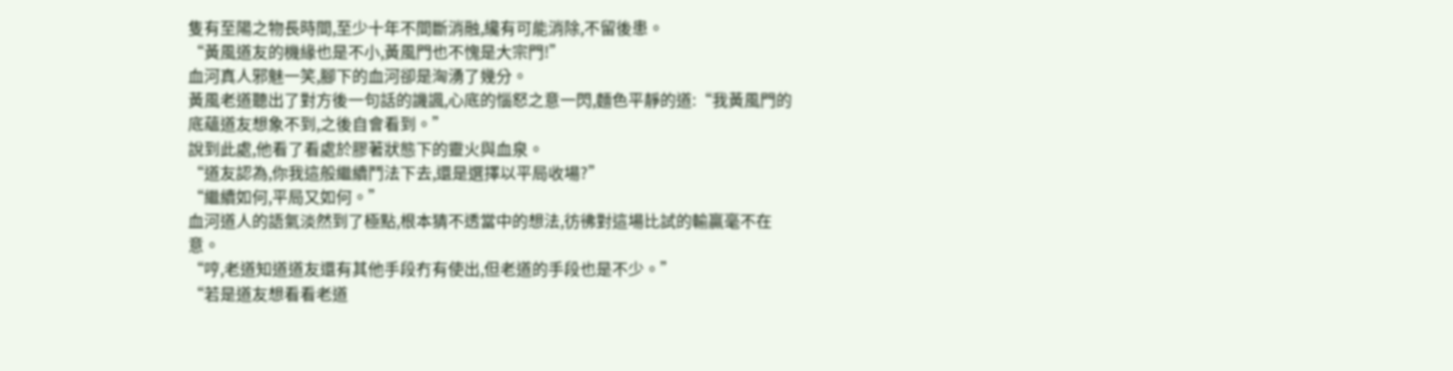隻有至陽之物長時間,至少十年不間斷消融,纔有可能消除,不留後患。
“黃風道友的機緣也是不小,黃風門也不愧是大宗門!”
血河真人邪魅一笑,腳下的血河卻是洶湧了幾分。
黃風老道聽出了對方後一句話的譏諷,心底的惱怒之意一閃,麵色平靜的道:“我黃風門的底蘊道友想象不到,之後自會看到。”
說到此處,他看了看處於膠著狀態下的靈火與血泉。
“道友認為,你我這般繼續鬥法下去,還是選擇以平局收場?”
“繼續如何,平局又如何。”
血河道人的語氣淡然到了極點,根本猜不透當中的想法,彷彿對這場比試的輸贏毫不在意。
“哼,老道知道道友還有其他手段冇有使出,但老道的手段也是不少。”
“若是道友想看看老道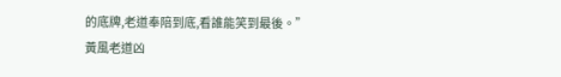的底牌,老道奉陪到底,看誰能笑到最後。”
黃風老道凶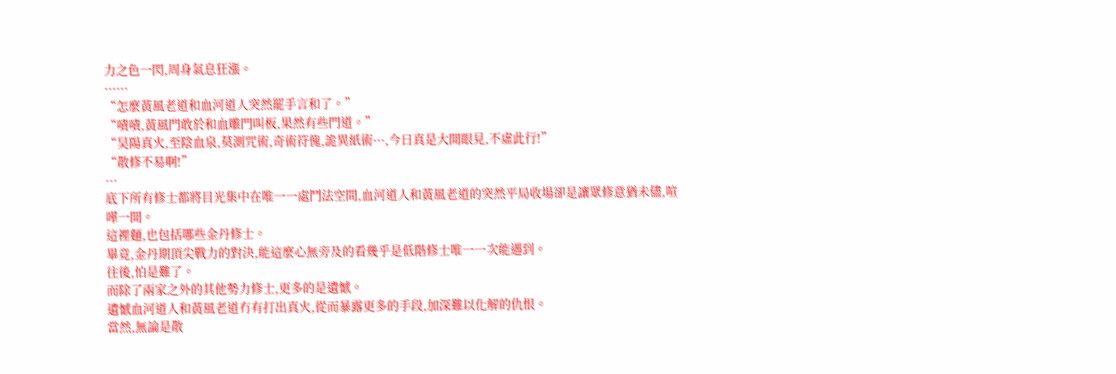力之色一閃,周身氣息狂漲。
······
“怎麼黃風老道和血河道人突然罷手言和了。”
“嘖嘖,黃風門敢於和血雕門叫板,果然有些門道。”
“昊陽真火,至陰血泉,莫測咒術,奇術符傀,詭異紙術···,今日真是大開眼見,不虛此行!”
“散修不易啊!”
···
底下所有修士都將目光集中在唯一一處鬥法空間,血河道人和黃風老道的突然平局收場卻是讓眾修意猶未儘,喧嘩一開。
這裡麵,也包括哪些金丹修士。
畢竟,金丹期頂尖戰力的對決,能這麼心無旁及的看幾乎是低階修士唯一一次能遇到。
往後,怕是難了。
而除了兩家之外的其他勢力修士,更多的是遺憾。
遺憾血河道人和黃風老道冇有打出真火,從而暴露更多的手段,加深難以化解的仇恨。
當然,無論是散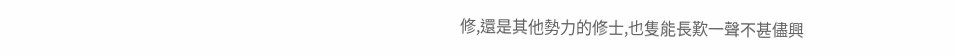修,還是其他勢力的修士,也隻能長歎一聲不甚儘興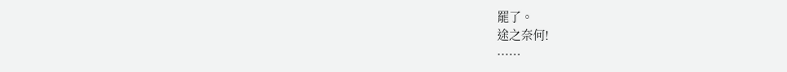罷了。
途之奈何!
······